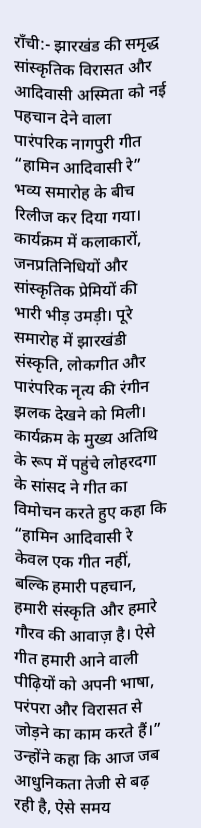राँची:- झारखंड की समृद्ध सांस्कृतिक विरासत और आदिवासी अस्मिता को नई पहचान देने वाला पारंपरिक नागपुरी गीत “हामिन आदिवासी रे” भव्य समारोह के बीच रिलीज कर दिया गया। कार्यक्रम में कलाकारों, जनप्रतिनिधियों और सांस्कृतिक प्रेमियों की भारी भीड़ उमड़ी। पूरे समारोह में झारखंडी संस्कृति, लोकगीत और पारंपरिक नृत्य की रंगीन झलक देखने को मिली।
कार्यक्रम के मुख्य अतिथि के रूप में पहुंचे लोहरदगा के सांसद ने गीत का विमोचन करते हुए कहा कि “हामिन आदिवासी रे केवल एक गीत नहीं, बल्कि हमारी पहचान, हमारी संस्कृति और हमारे गौरव की आवाज़ है। ऐसे गीत हमारी आने वाली पीढ़ियों को अपनी भाषा, परंपरा और विरासत से जोड़ने का काम करते हैं।”
उन्होंने कहा कि आज जब आधुनिकता तेजी से बढ़ रही है, ऐसे समय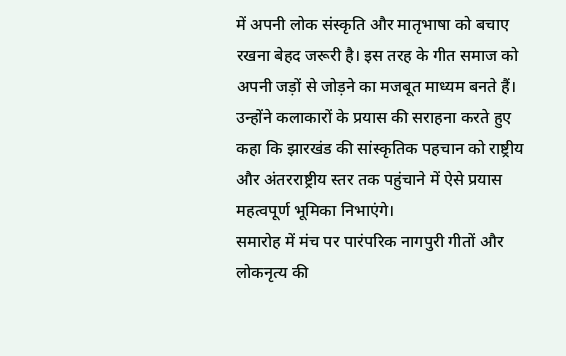में अपनी लोक संस्कृति और मातृभाषा को बचाए रखना बेहद जरूरी है। इस तरह के गीत समाज को अपनी जड़ों से जोड़ने का मजबूत माध्यम बनते हैं। उन्होंने कलाकारों के प्रयास की सराहना करते हुए कहा कि झारखंड की सांस्कृतिक पहचान को राष्ट्रीय और अंतरराष्ट्रीय स्तर तक पहुंचाने में ऐसे प्रयास महत्वपूर्ण भूमिका निभाएंगे।
समारोह में मंच पर पारंपरिक नागपुरी गीतों और लोकनृत्य की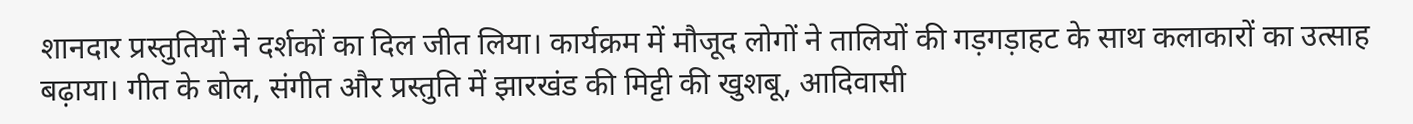शानदार प्रस्तुतियों ने दर्शकों का दिल जीत लिया। कार्यक्रम में मौजूद लोगों ने तालियों की गड़गड़ाहट के साथ कलाकारों का उत्साह बढ़ाया। गीत के बोल, संगीत और प्रस्तुति में झारखंड की मिट्टी की खुशबू, आदिवासी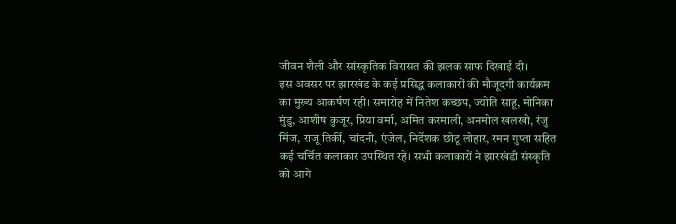जीवन शैली और सांस्कृतिक विरासत की झलक साफ दिखाई दी।
इस अवसर पर झारखंड के कई प्रसिद्ध कलाकारों की मौजूदगी कार्यक्रम का मुख्य आकर्षण रही। समारोह में नितेश कच्छप, ज्योति साहू, मोनिका मुंडु, आशीष कुजूर, प्रिया वर्मा, अमित करमाली, अनमोल खलखो, रंजु मिंज, राजू तिर्की, चांदनी, एंजेल, निर्देशक छोटू लोहार, रमन गुप्ता सहित कई चर्चित कलाकार उपस्थित रहे। सभी कलाकारों ने झारखंडी संस्कृति को आगे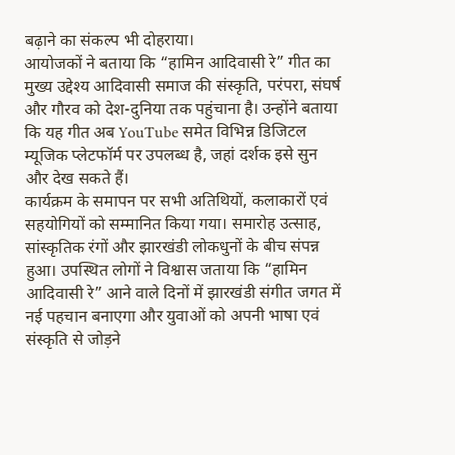बढ़ाने का संकल्प भी दोहराया।
आयोजकों ने बताया कि “हामिन आदिवासी रे” गीत का मुख्य उद्देश्य आदिवासी समाज की संस्कृति, परंपरा, संघर्ष और गौरव को देश-दुनिया तक पहुंचाना है। उन्होंने बताया कि यह गीत अब YouTube समेत विभिन्न डिजिटल म्यूजिक प्लेटफॉर्म पर उपलब्ध है, जहां दर्शक इसे सुन और देख सकते हैं।
कार्यक्रम के समापन पर सभी अतिथियों, कलाकारों एवं सहयोगियों को सम्मानित किया गया। समारोह उत्साह, सांस्कृतिक रंगों और झारखंडी लोकधुनों के बीच संपन्न हुआ। उपस्थित लोगों ने विश्वास जताया कि “हामिन आदिवासी रे” आने वाले दिनों में झारखंडी संगीत जगत में नई पहचान बनाएगा और युवाओं को अपनी भाषा एवं संस्कृति से जोड़ने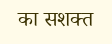का सशक्त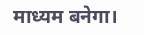माध्यम बनेगा।